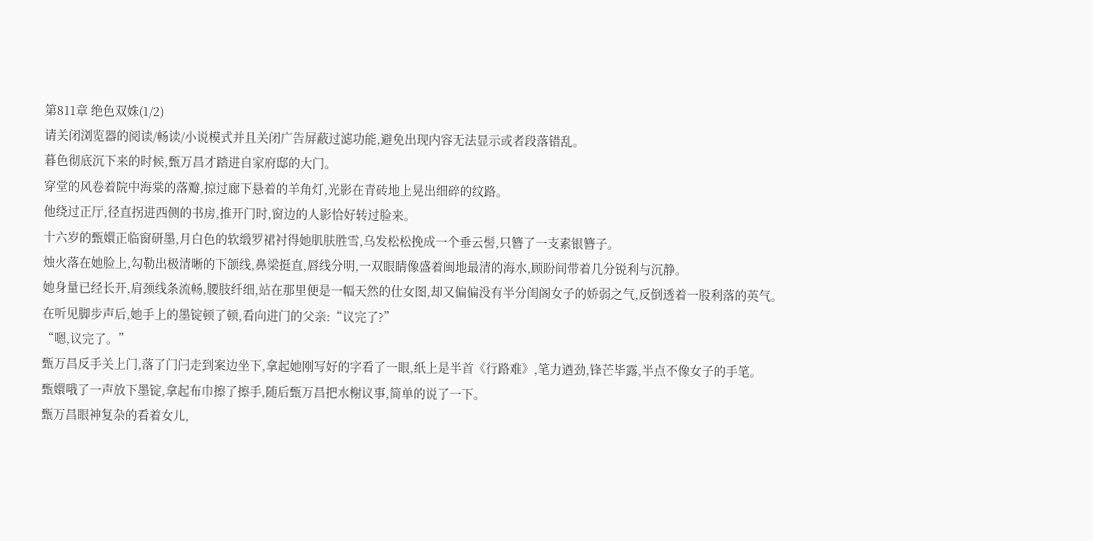第811章 绝色双姝(1/2)
请关闭浏览器的阅读/畅读/小说模式并且关闭广告屏蔽过滤功能,避免出现内容无法显示或者段落错乱。
暮色彻底沉下来的时候,甄万昌才踏进自家府邸的大门。
穿堂的风卷着院中海棠的落瓣,掠过廊下悬着的羊角灯,光影在青砖地上晃出细碎的纹路。
他绕过正厅,径直拐进西侧的书房,推开门时,窗边的人影恰好转过脸来。
十六岁的甄嬛正临窗研墨,月白色的软缎罗裙衬得她肌肤胜雪,乌发松松挽成一个垂云髻,只簪了一支素银簪子。
烛火落在她脸上,勾勒出极清晰的下颌线,鼻梁挺直,唇线分明,一双眼睛像盛着闽地最清的海水,顾盼间带着几分锐利与沉静。
她身量已经长开,肩颈线条流畅,腰肢纤细,站在那里便是一幅天然的仕女图,却又偏偏没有半分闺阁女子的娇弱之气,反倒透着一股利落的英气。
在听见脚步声后,她手上的墨锭顿了顿,看向进门的父亲:“议完了?”
“嗯,议完了。”
甄万昌反手关上门,落了门闩走到案边坐下,拿起她刚写好的字看了一眼,纸上是半首《行路难》,笔力遒劲,锋芒毕露,半点不像女子的手笔。
甄嬛哦了一声放下墨锭,拿起布巾擦了擦手,随后甄万昌把水榭议事,简单的说了一下。
甄万昌眼神复杂的看着女儿,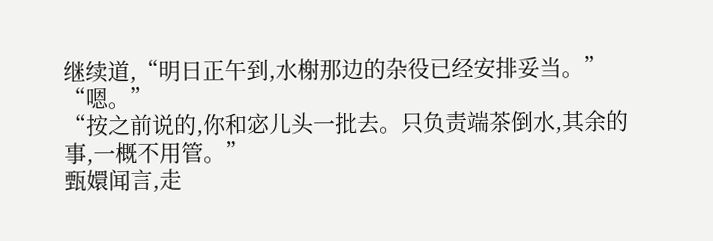继续道,“明日正午到,水榭那边的杂役已经安排妥当。”
“嗯。”
“按之前说的,你和宓儿头一批去。只负责端茶倒水,其余的事,一概不用管。”
甄嬛闻言,走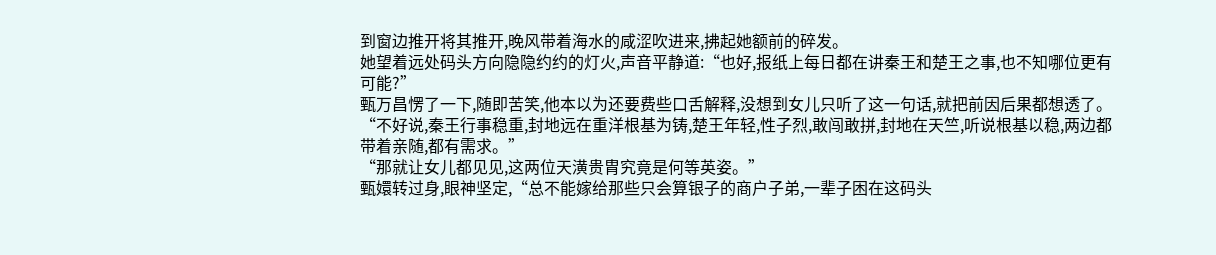到窗边推开将其推开,晚风带着海水的咸涩吹进来,拂起她额前的碎发。
她望着远处码头方向隐隐约约的灯火,声音平静道:“也好,报纸上每日都在讲秦王和楚王之事,也不知哪位更有可能?”
甄万昌愣了一下,随即苦笑,他本以为还要费些口舌解释,没想到女儿只听了这一句话,就把前因后果都想透了。
“不好说,秦王行事稳重,封地远在重洋根基为铸,楚王年轻,性子烈,敢闯敢拼,封地在天竺,听说根基以稳,两边都带着亲随,都有需求。”
“那就让女儿都见见,这两位天潢贵胄究竟是何等英姿。”
甄嬛转过身,眼神坚定,“总不能嫁给那些只会算银子的商户子弟,一辈子困在这码头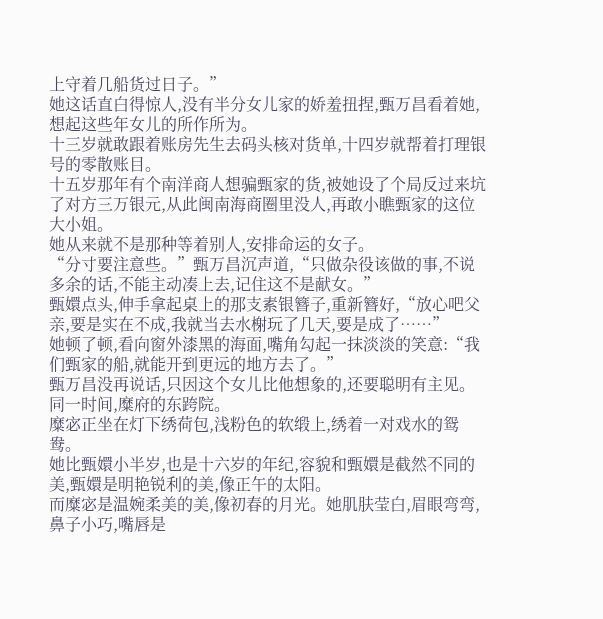上守着几船货过日子。”
她这话直白得惊人,没有半分女儿家的娇羞扭捏,甄万昌看着她,想起这些年女儿的所作所为。
十三岁就敢跟着账房先生去码头核对货单,十四岁就帮着打理银号的零散账目。
十五岁那年有个南洋商人想骗甄家的货,被她设了个局反过来坑了对方三万银元,从此闽南海商圈里没人,再敢小瞧甄家的这位大小姐。
她从来就不是那种等着别人,安排命运的女子。
“分寸要注意些。”甄万昌沉声道,“只做杂役该做的事,不说多余的话,不能主动凑上去,记住这不是献女。”
甄嬛点头,伸手拿起桌上的那支素银簪子,重新簪好,“放心吧父亲,要是实在不成,我就当去水榭玩了几天,要是成了……”
她顿了顿,看向窗外漆黑的海面,嘴角勾起一抹淡淡的笑意:“我们甄家的船,就能开到更远的地方去了。”
甄万昌没再说话,只因这个女儿比他想象的,还要聪明有主见。
同一时间,糜府的东跨院。
糜宓正坐在灯下绣荷包,浅粉色的软缎上,绣着一对戏水的鸳鸯。
她比甄嬛小半岁,也是十六岁的年纪,容貌和甄嬛是截然不同的美,甄嬛是明艳锐利的美,像正午的太阳。
而糜宓是温婉柔美的美,像初春的月光。她肌肤莹白,眉眼弯弯,鼻子小巧,嘴唇是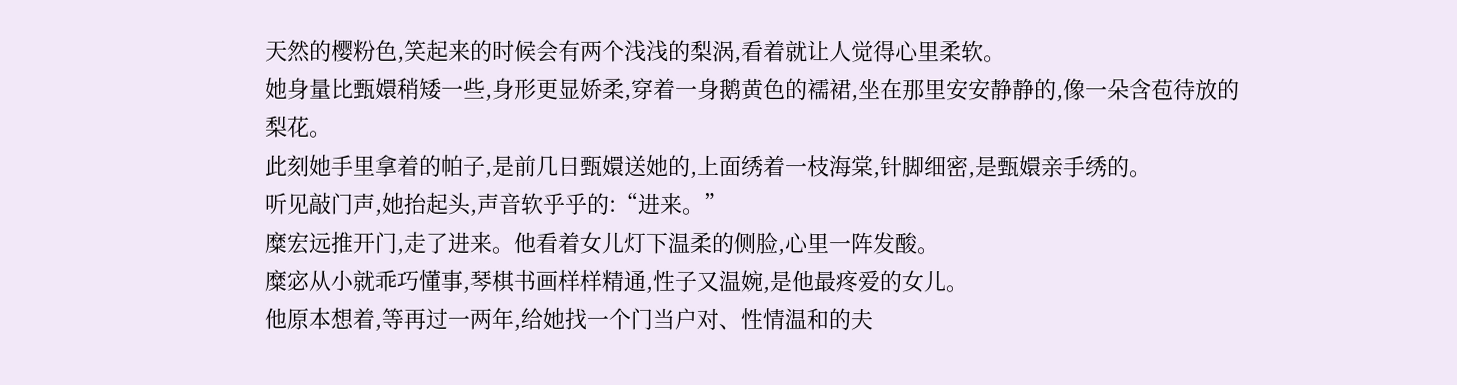天然的樱粉色,笑起来的时候会有两个浅浅的梨涡,看着就让人觉得心里柔软。
她身量比甄嬛稍矮一些,身形更显娇柔,穿着一身鹅黄色的襦裙,坐在那里安安静静的,像一朵含苞待放的梨花。
此刻她手里拿着的帕子,是前几日甄嬛送她的,上面绣着一枝海棠,针脚细密,是甄嬛亲手绣的。
听见敲门声,她抬起头,声音软乎乎的:“进来。”
糜宏远推开门,走了进来。他看着女儿灯下温柔的侧脸,心里一阵发酸。
糜宓从小就乖巧懂事,琴棋书画样样精通,性子又温婉,是他最疼爱的女儿。
他原本想着,等再过一两年,给她找一个门当户对、性情温和的夫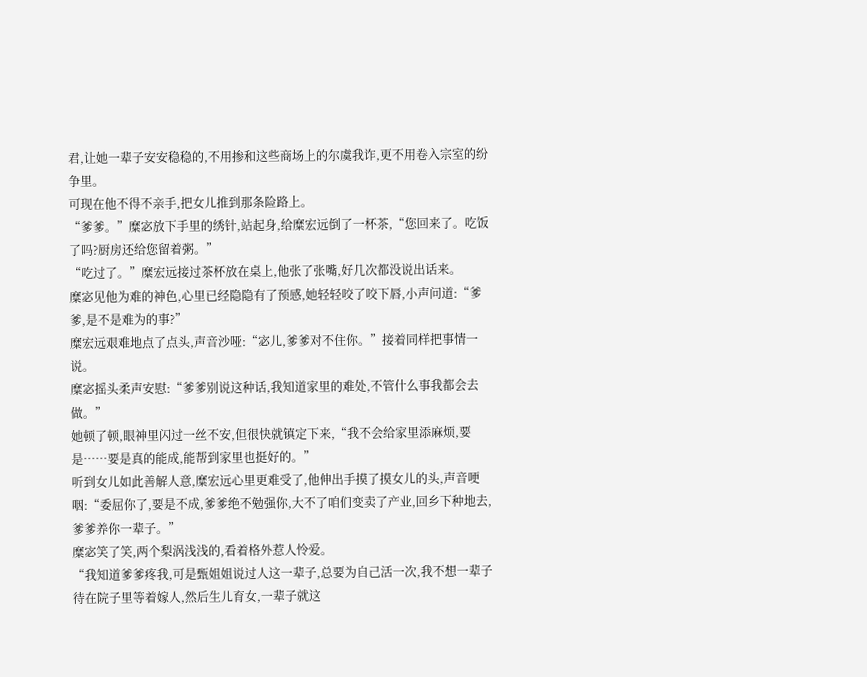君,让她一辈子安安稳稳的,不用掺和这些商场上的尔虞我诈,更不用卷入宗室的纷争里。
可现在他不得不亲手,把女儿推到那条险路上。
“爹爹。”糜宓放下手里的绣针,站起身,给糜宏远倒了一杯茶,“您回来了。吃饭了吗?厨房还给您留着粥。”
“吃过了。”糜宏远接过茶杯放在桌上,他张了张嘴,好几次都没说出话来。
糜宓见他为难的神色,心里已经隐隐有了预感,她轻轻咬了咬下唇,小声问道:“爹爹,是不是难为的事?”
糜宏远艰难地点了点头,声音沙哑:“宓儿,爹爹对不住你。”接着同样把事情一说。
糜宓摇头柔声安慰:“爹爹别说这种话,我知道家里的难处,不管什么事我都会去做。”
她顿了顿,眼神里闪过一丝不安,但很快就镇定下来,“我不会给家里添麻烦,要是……要是真的能成,能帮到家里也挺好的。”
听到女儿如此善解人意,糜宏远心里更难受了,他伸出手摸了摸女儿的头,声音哽咽:“委屈你了,要是不成,爹爹绝不勉强你,大不了咱们变卖了产业,回乡下种地去,爹爹养你一辈子。”
糜宓笑了笑,两个梨涡浅浅的,看着格外惹人怜爱。
“我知道爹爹疼我,可是甄姐姐说过人这一辈子,总要为自己活一次,我不想一辈子待在院子里等着嫁人,然后生儿育女,一辈子就这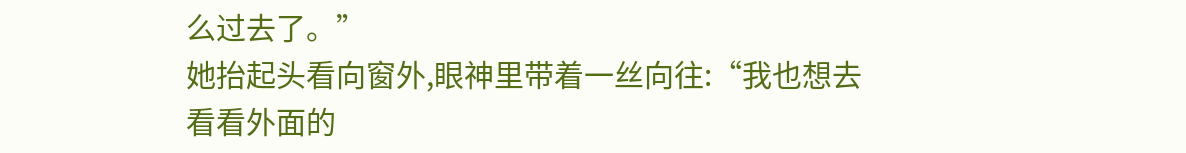么过去了。”
她抬起头看向窗外,眼神里带着一丝向往:“我也想去看看外面的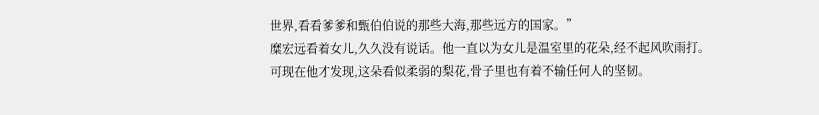世界,看看爹爹和甄伯伯说的那些大海,那些远方的国家。”
糜宏远看着女儿,久久没有说话。他一直以为女儿是温室里的花朵,经不起风吹雨打。
可现在他才发现,这朵看似柔弱的梨花,骨子里也有着不输任何人的坚韧。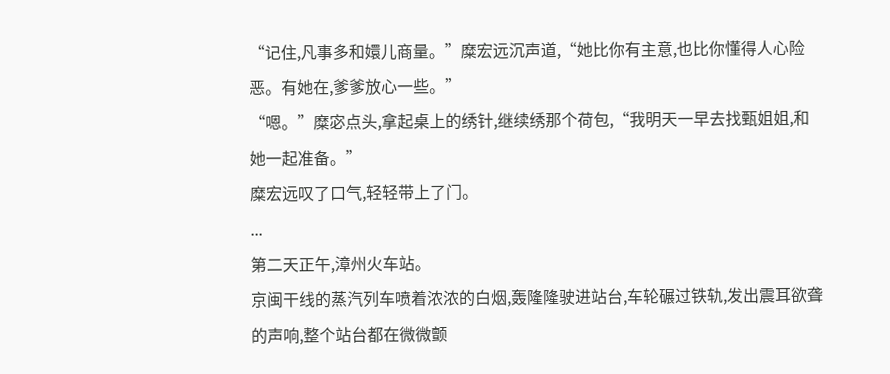“记住,凡事多和嬛儿商量。”糜宏远沉声道,“她比你有主意,也比你懂得人心险恶。有她在,爹爹放心一些。”
“嗯。”糜宓点头,拿起桌上的绣针,继续绣那个荷包,“我明天一早去找甄姐姐,和她一起准备。”
糜宏远叹了口气,轻轻带上了门。
...
第二天正午,漳州火车站。
京闽干线的蒸汽列车喷着浓浓的白烟,轰隆隆驶进站台,车轮碾过铁轨,发出震耳欲聋的声响,整个站台都在微微颤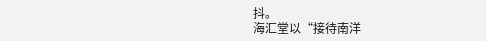抖。
海汇堂以“接待南洋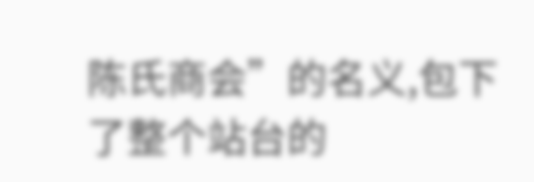陈氏商会”的名义,包下了整个站台的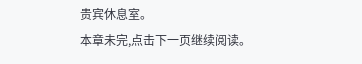贵宾休息室。
本章未完,点击下一页继续阅读。